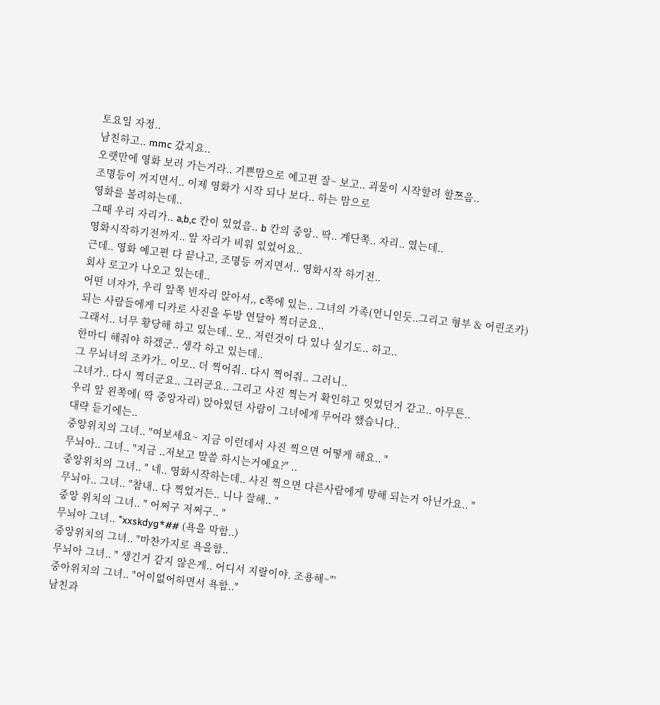토요일 자정..
남친하고.. mmc 갔지요..
오랫만에 영화 보러 가는거라.. 기쁜맘으로 예고편 잘~ 보고.. 괴물이 시작할려 할쯔음..
조명등이 꺼지면서.. 이제 영화가 시작 되나 보다.. 하는 맘으로
영화를 볼려하는데..
그때 우리 자리가.. a,b,c 칸이 있었음.. b 칸의 중앙.. 딱.. 계단쪽.. 자리.. 였는데..
영화시작하기전까지.. 앞 자리가 비워 있었어요..
근데.. 영화 예고편 다 끝나고, 조명등 꺼지면서.. 영화시작 하기전..
회사 로고가 나오고 있는데..
어떤 녀자가, 우리 앞쪽 빈자리 앉아서,, c쪽에 있는.. 그녀의 가족(언니인듯..그리고 형부 & 어린조카)
되는 사람들에게 디카로 사진을 두방 연달아 찍더군요..
그래서.. 너무 황당해 하고 있는데.. 모.. 저런것이 다 있나 싶기도.. 하고..
한마디 해줘야 하겠군.. 생각 하고 있는데..
그 무뇌녀의 조카가.. 이모.. 더 찍어줘.. 다시 찍어줘.. 그러니..
그녀가.. 다시 찍더군요.. 그러군요.. 그리고 사진 찍는거 확인하고 잇었던거 같고.. 아무튼..
우리 앞 왼쪽에( 딱 중앙자리) 앉아있던 사람이 그녀에게 무어라 했습니다..
대략 듣기에는..
중앙위치의 그녀.. "여보세요~ 지금 이런데서 사진 찍으면 어떻게 해요.. "
무뇌아.. 그녀.. "지금 ..저보고 말씀 하시는거예요?" ..
중앙위치의 그녀.. " 네.. 영화시작하는데.. 사진 찍으면 다른사람에게 방해 되는거 아닌가요.. "
무뇌아.. 그녀.. "참내.. 다 찍었거든.. 니나 잘해.. "
중앙 위치의 그녀.. " 어쩌구 저쩌구.. "
무뇌아 그녀.. "xxskdyg*## (욕을 막함..)
중앙위치의 그녀.. "마찬가지로 욕을함..
무뇌아 그녀.. " 생긴거 같지 않은게.. 어디서 지랄이야. 조용해~"'
중아위치의 그녀.. "어이없어하면서 욕함.."
남친과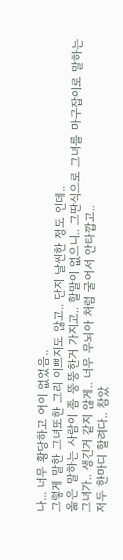나... 너무 황당하고 어이 없었음..
그렇게 말한 그녀또한 그리 이쁘지도 않고.. 단지 날씬한 정도 인데..
옮은 말하는 사람이 좀 뚱뚱한거 가지고.. 할말이 없으니.. 그딴식으로 그녀를 마구잡이로 말하는
그녀가.. 생긴거 같지 않게.. 너무 무뇌아 처럼 굴어서 안타깝고..
저두 한마디 할려다.. 참았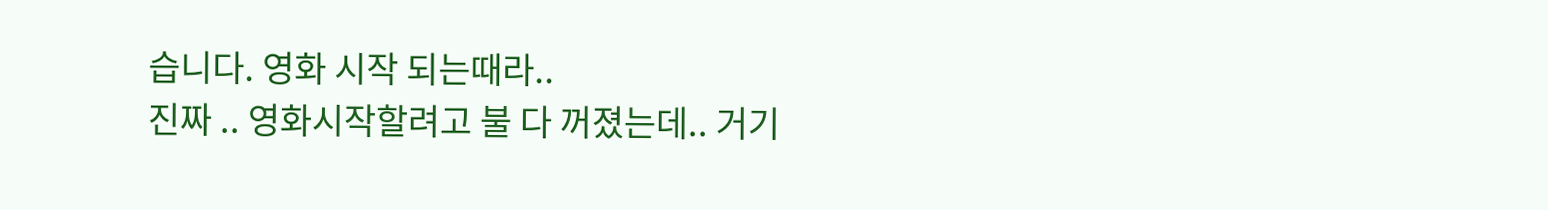습니다. 영화 시작 되는때라..
진짜 .. 영화시작할려고 불 다 꺼졌는데.. 거기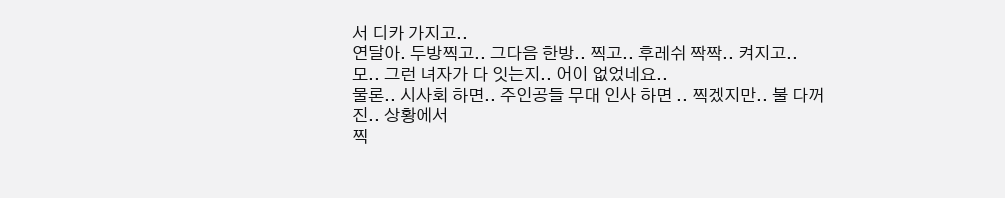서 디카 가지고..
연달아. 두방찍고.. 그다음 한방.. 찍고.. 후레쉬 짝짝.. 켜지고..
모.. 그런 녀자가 다 잇는지.. 어이 없었네요..
물론.. 시사회 하면.. 주인공들 무대 인사 하면 .. 찍겠지만.. 불 다꺼진.. 상황에서
찍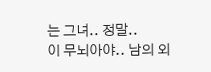는 그녀.. 정말..
이 무뇌아야.. 남의 외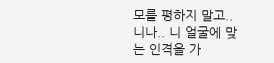모를 평하지 말고.. 니나.. 니 얼굴에 맞는 인격을 가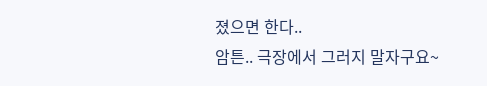졌으면 한다..
암튼.. 극장에서 그러지 말자구요~